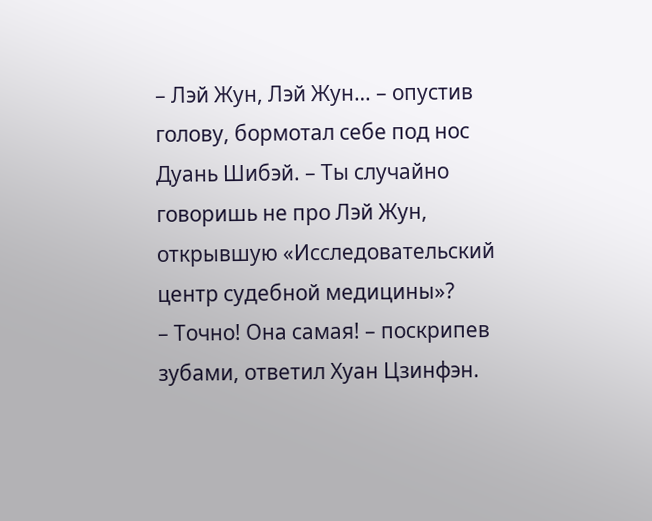– Лэй Жун, Лэй Жун… – опустив голову, бормотал себе под нос Дуань Шибэй. – Ты случайно говоришь не про Лэй Жун, открывшую «Исследовательский центр судебной медицины»?
– Точно! Она самая! – поскрипев зубами, ответил Хуан Цзинфэн.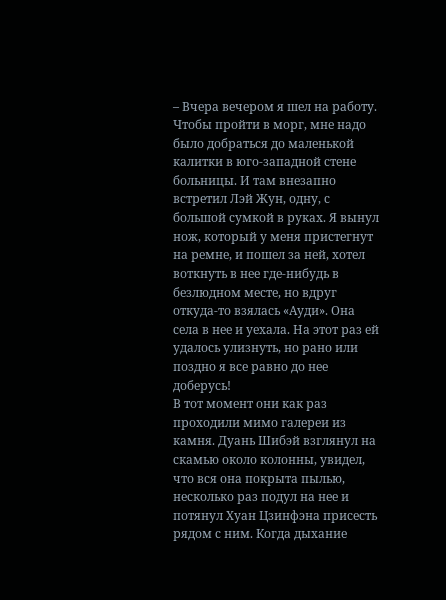– Вчера вечером я шел на работу. Чтобы пройти в морг, мне надо было добраться до маленькой калитки в юго-западной стене больницы. И там внезапно встретил Лэй Жун, одну, с большой сумкой в руках. Я вынул нож, который у меня пристегнут на ремне, и пошел за ней, хотел воткнуть в нее где-нибудь в безлюдном месте, но вдруг откуда-то взялась «Ауди». Она села в нее и уехала. На этот раз ей удалось улизнуть, но рано или поздно я все равно до нее доберусь!
В тот момент они как раз проходили мимо галереи из камня. Дуань Шибэй взглянул на скамью около колонны, увидел, что вся она покрыта пылью, несколько раз подул на нее и потянул Хуан Цзинфэна присесть рядом с ним. Когда дыхание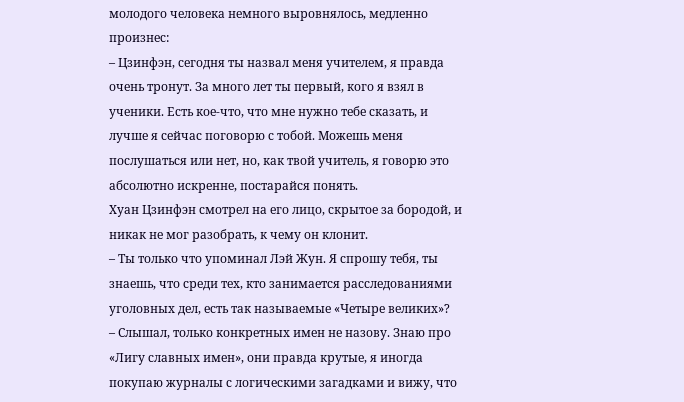молодого человека немного выровнялось, медленно произнес:
– Цзинфэн, сегодня ты назвал меня учителем, я правда очень тронут. За много лет ты первый, кого я взял в ученики. Есть кое-что, что мне нужно тебе сказать, и лучше я сейчас поговорю с тобой. Можешь меня послушаться или нет, но, как твой учитель, я говорю это абсолютно искренне, постарайся понять.
Хуан Цзинфэн смотрел на его лицо, скрытое за бородой, и никак не мог разобрать, к чему он клонит.
– Ты только что упоминал Лэй Жун. Я спрошу тебя, ты знаешь, что среди тех, кто занимается расследованиями уголовных дел, есть так называемые «Четыре великих»?
– Слышал, только конкретных имен не назову. Знаю про «Лигу славных имен», они правда крутые, я иногда покупаю журналы с логическими загадками и вижу, что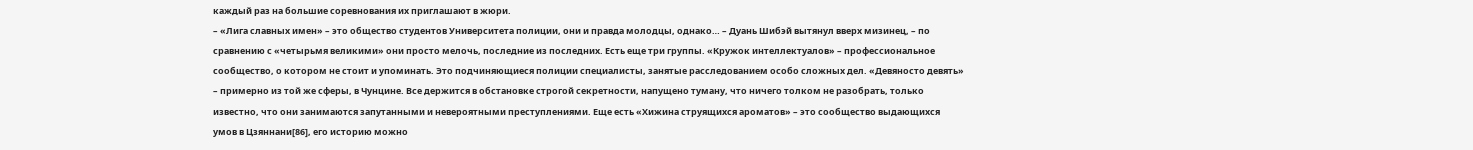каждый раз на большие соревнования их приглашают в жюри.
– «Лига славных имен» – это общество студентов Университета полиции, они и правда молодцы, однако… – Дуань Шибэй вытянул вверх мизинец, – по сравнению с «четырьмя великими» они просто мелочь, последние из последних. Есть еще три группы. «Кружок интеллектуалов» – профессиональное сообщество, о котором не стоит и упоминать. Это подчиняющиеся полиции специалисты, занятые расследованием особо сложных дел. «Девяносто девять» – примерно из той же сферы, в Чунцине. Все держится в обстановке строгой секретности, напущено туману, что ничего толком не разобрать, только известно, что они занимаются запутанными и невероятными преступлениями. Еще есть «Хижина струящихся ароматов» – это сообщество выдающихся умов в Цзяннани[86], его историю можно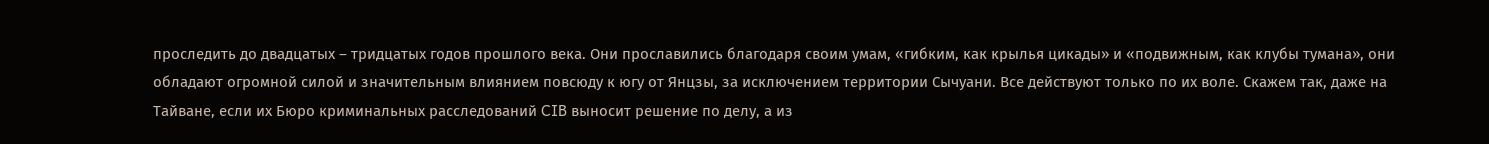проследить до двадцатых – тридцатых годов прошлого века. Они прославились благодаря своим умам, «гибким, как крылья цикады» и «подвижным, как клубы тумана», они обладают огромной силой и значительным влиянием повсюду к югу от Янцзы, за исключением территории Сычуани. Все действуют только по их воле. Скажем так, даже на Тайване, если их Бюро криминальных расследований CIB выносит решение по делу, а из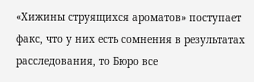«Хижины струящихся ароматов» поступает факс, что у них есть сомнения в результатах расследования, то Бюро все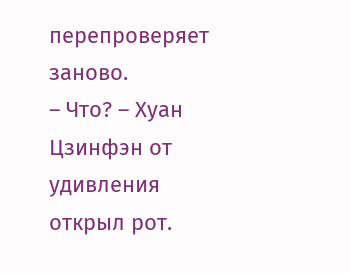перепроверяет заново.
– Что? – Хуан Цзинфэн от удивления открыл рот.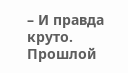– И правда круто. Прошлой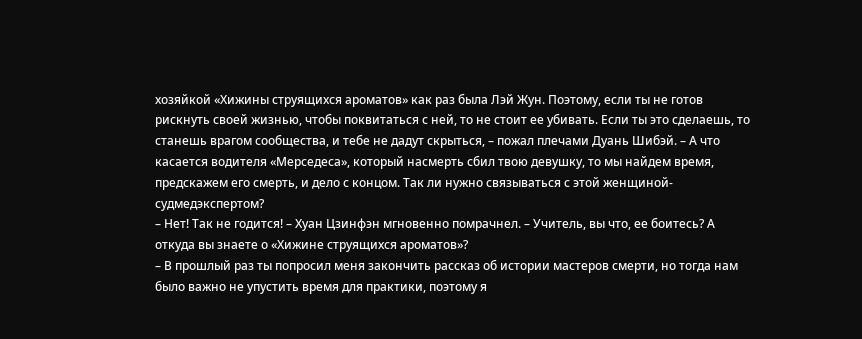хозяйкой «Хижины струящихся ароматов» как раз была Лэй Жун. Поэтому, если ты не готов рискнуть своей жизнью, чтобы поквитаться с ней, то не стоит ее убивать. Если ты это сделаешь, то станешь врагом сообщества, и тебе не дадут скрыться, – пожал плечами Дуань Шибэй. – А что касается водителя «Мерседеса», который насмерть сбил твою девушку, то мы найдем время, предскажем его смерть, и дело с концом. Так ли нужно связываться с этой женщиной-судмедэкспертом?
– Нет! Так не годится! – Хуан Цзинфэн мгновенно помрачнел. – Учитель, вы что, ее боитесь? А откуда вы знаете о «Хижине струящихся ароматов»?
– В прошлый раз ты попросил меня закончить рассказ об истории мастеров смерти, но тогда нам было важно не упустить время для практики, поэтому я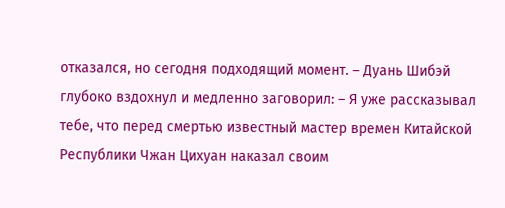отказался, но сегодня подходящий момент. – Дуань Шибэй глубоко вздохнул и медленно заговорил: – Я уже рассказывал тебе, что перед смертью известный мастер времен Китайской Республики Чжан Цихуан наказал своим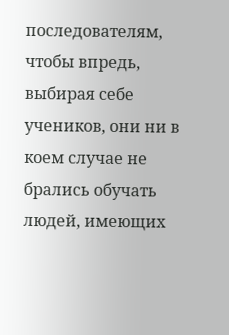последователям, чтобы впредь, выбирая себе учеников, они ни в коем случае не брались обучать людей, имеющих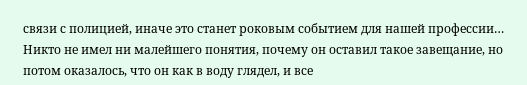связи с полицией, иначе это станет роковым событием для нашей профессии… Никто не имел ни малейшего понятия, почему он оставил такое завещание, но потом оказалось, что он как в воду глядел, и все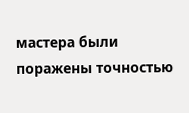мастера были поражены точностью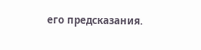его предсказания.